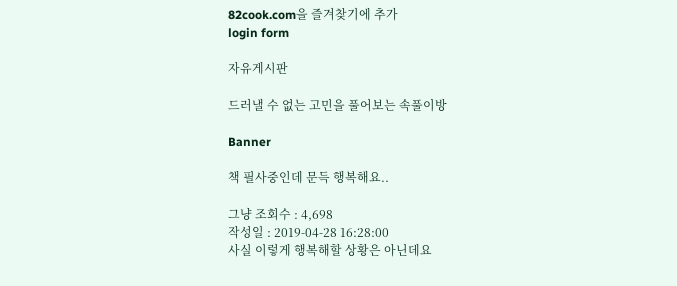82cook.com을 즐겨찾기에 추가
login form

자유게시판

드러낼 수 없는 고민을 풀어보는 속풀이방

Banner

책 필사중인데 문득 행복해요..

그냥 조회수 : 4,698
작성일 : 2019-04-28 16:28:00
사실 이렇게 행복해할 상황은 아닌데요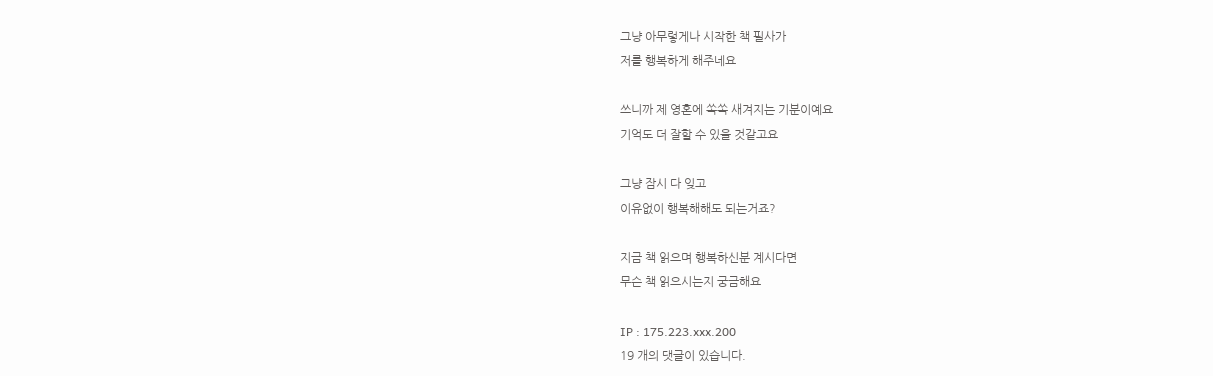그냥 아무렇게나 시작한 책 필사가
저를 행복하게 해주네요

쓰니까 제 영혼에 쏙쏙 새겨지는 기분이예요
기억도 더 잘할 수 있을 것같고요

그냥 잠시 다 잊고
이유없이 행복해해도 되는거죠?

지금 책 읽으며 행복하신분 계시다면
무슨 책 읽으시는지 궁금해요

IP : 175.223.xxx.200
19 개의 댓글이 있습니다.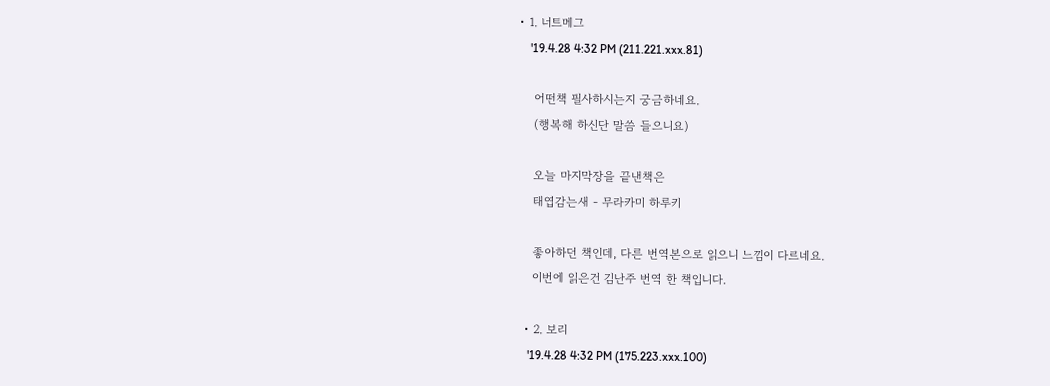• 1. 너트메그
    '19.4.28 4:32 PM (211.221.xxx.81)

    어떤책 필사하시는지 궁금하네요.
    (행복해 하신단 말씀 들으니요)

    오늘 마지막장을 끝낸책은
    태엽감는새 - 무라카미 하루키

    좋아하던 책인데, 다른 번역본으로 읽으니 느낌이 다르네요.
    이번에 읽은건 김난주 번역 한 책입니다.

  • 2. 보리
    '19.4.28 4:32 PM (175.223.xxx.100)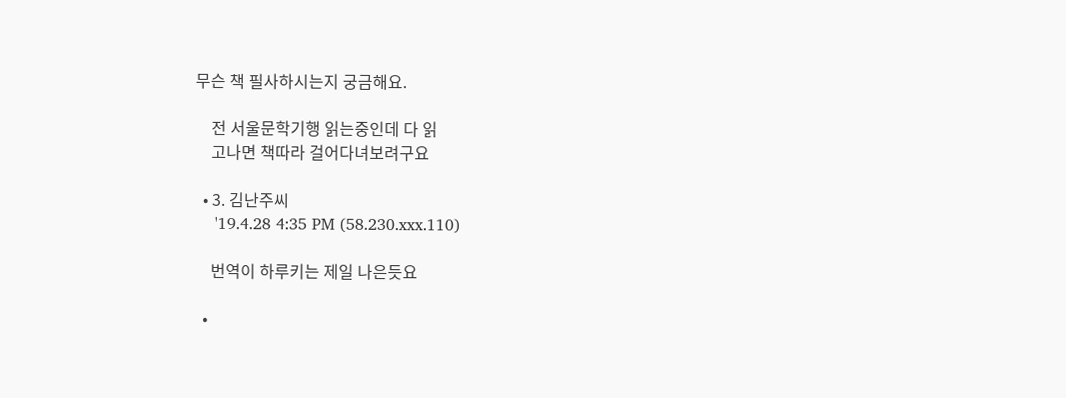무슨 책 필사하시는지 궁금해요.

    전 서울문학기행 읽는중인데 다 읽
    고나면 책따라 걸어다녀보려구요

  • 3. 김난주씨
    '19.4.28 4:35 PM (58.230.xxx.110)

    번역이 하루키는 제일 나은듯요

  •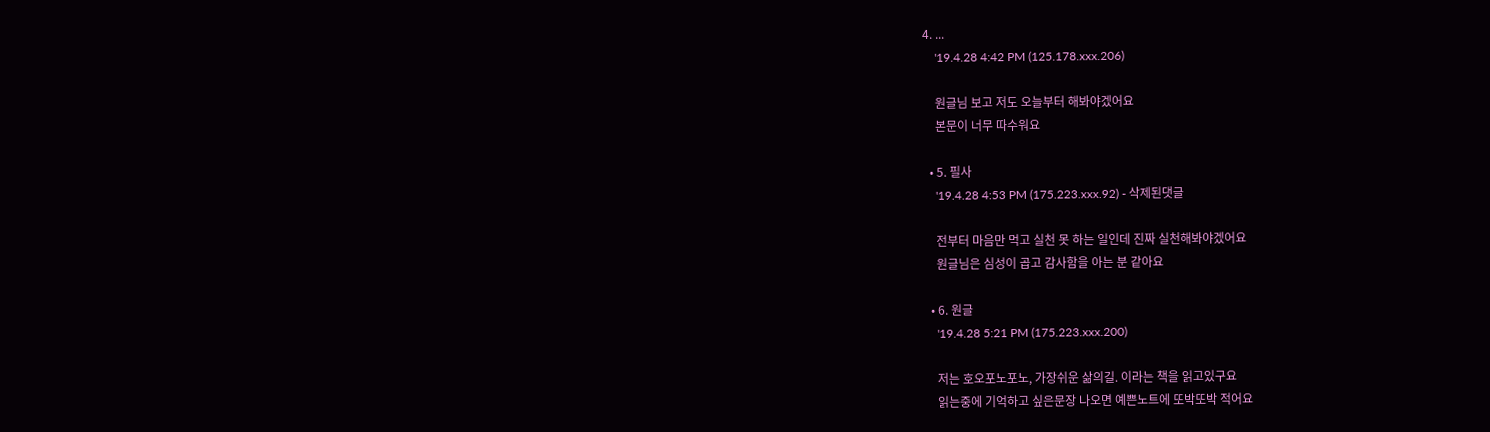4. ...
    '19.4.28 4:42 PM (125.178.xxx.206)

    원글님 보고 저도 오늘부터 해봐야겠어요
    본문이 너무 따수워요

  • 5. 필사
    '19.4.28 4:53 PM (175.223.xxx.92) - 삭제된댓글

    전부터 마음만 먹고 실천 못 하는 일인데 진짜 실천해봐야겠어요
    원글님은 심성이 곱고 감사함을 아는 분 같아요

  • 6. 원글
    '19.4.28 5:21 PM (175.223.xxx.200)

    저는 호오포노포노, 가장쉬운 삶의길. 이라는 책을 읽고있구요
    읽는중에 기억하고 싶은문장 나오면 예쁜노트에 또박또박 적어요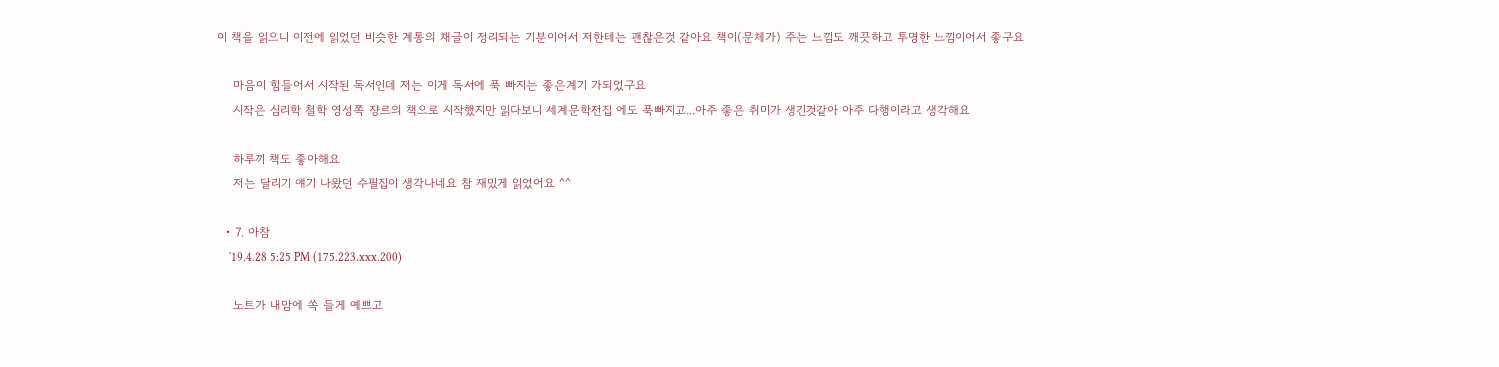이 책을 읽으니 이전에 읽었던 비슷한 계통의 채글이 정리되는 기분이어서 저한테는 괜찮은것 같아요 책이(문체가) 주는 느낌도 깨끗하고 투명한 느낌이어서 좋구요

    마음이 힘들어서 시작된 독서인데 저는 이게 독서에 푹 빠지는 좋은계기 가되었구요
    시작은 심리학 철학 영성쪽 쟝르의 책으로 시작했지만 읽다보니 세계문학전집 에도 푹빠지고...아주 좋은 취미가 생긴것같아 아주 다행이라고 생각해요

    하루끼 책도 좋아해요
    저는 달리기 얘기 나왔던 수필집이 생각나네요 참 재밌게 읽었어요 ^^

  • 7. 아참
    '19.4.28 5:25 PM (175.223.xxx.200)

    노트가 내맘에 쏙 들게 예쁘고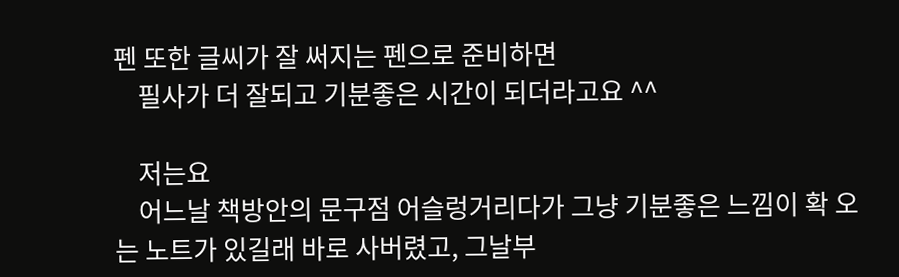펜 또한 글씨가 잘 써지는 펜으로 준비하면
    필사가 더 잘되고 기분좋은 시간이 되더라고요 ^^

    저는요
    어느날 책방안의 문구점 어슬렁거리다가 그냥 기분좋은 느낌이 확 오는 노트가 있길래 바로 사버렸고, 그날부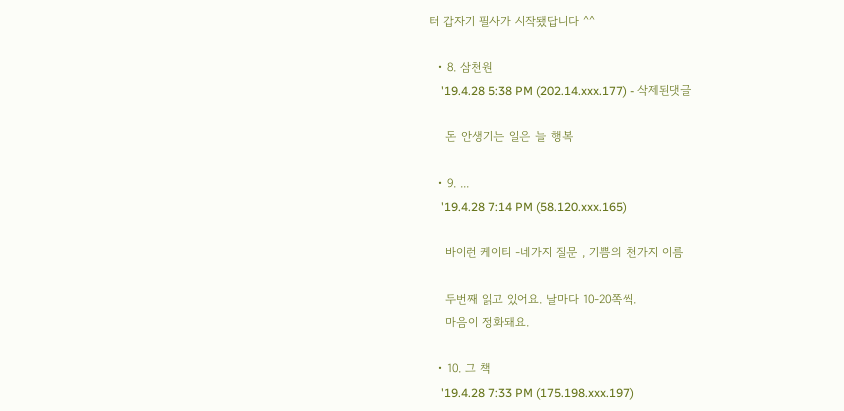터 갑자기 필사가 시작됐답니다 ^^

  • 8. 삼천원
    '19.4.28 5:38 PM (202.14.xxx.177) - 삭제된댓글

    돈 안생기는 일은 늘 행복

  • 9. ...
    '19.4.28 7:14 PM (58.120.xxx.165)

    바이런 케이티 -네가지 질문 , 기쁨의 천가지 이름

    두번째 읽고 있어요. 날마다 10-20쪽씩.
    마음이 정화돼요.

  • 10. 그 책
    '19.4.28 7:33 PM (175.198.xxx.197)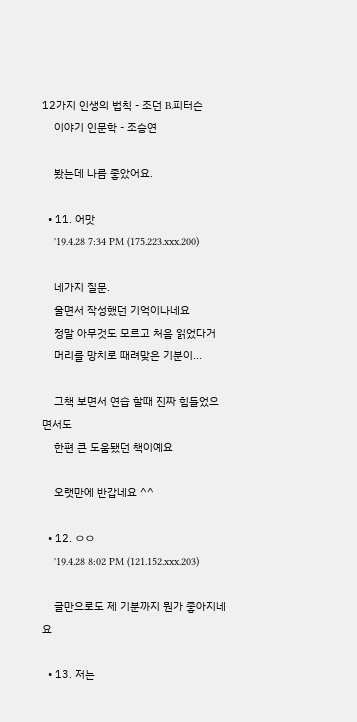12가지 인생의 법칙 - 조던 B.피터슨
    이야기 인문학 - 조승연

    봤는데 나름 좋았어요.

  • 11. 어맛
    '19.4.28 7:34 PM (175.223.xxx.200)

    네가지 질문.
    울면서 작성했던 기억이나네요
    정말 아무것도 모르고 처음 읽었다거
    머리를 망치로 때려맞은 기분이...

    그책 보면서 연습 할때 진짜 힘들었으면서도
    한편 큰 도움됐던 책이예요

    오랫만에 반갑네요 ^^

  • 12. ㅇㅇ
    '19.4.28 8:02 PM (121.152.xxx.203)

    글만으로도 제 기분까지 뭔가 좋아지네요

  • 13. 저는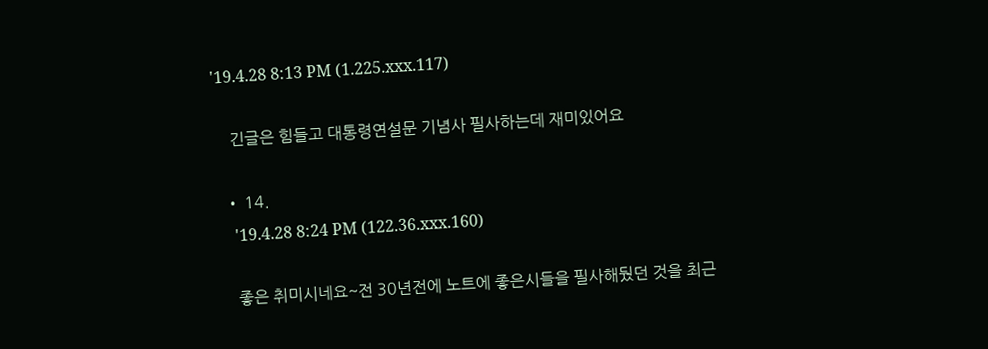'19.4.28 8:13 PM (1.225.xxx.117)

    긴글은 힘들고 대통령연설문 기념사 필사하는데 재미있어요

  • 14.
    '19.4.28 8:24 PM (122.36.xxx.160)

    좋은 취미시네요~전 30년전에 노트에 좋은시들을 필사해뒀던 것을 최근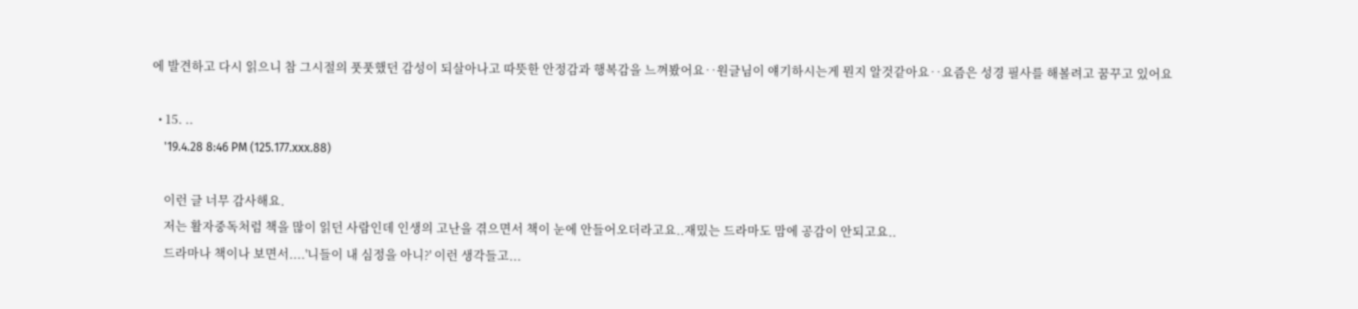에 발견하고 다시 읽으니 참 그시절의 풋풋했던 감성이 되살아나고 따뜻한 안정감과 행복감을 느껴봤어요‥원글님이 얘기하시는게 뭔지 알것같아요‥요즘은 성경 필사를 해볼려고 꿈꾸고 있어요

  • 15. ..
    '19.4.28 8:46 PM (125.177.xxx.88)

    이런 글 너무 감사해요.
    저는 활자중독처럼 책을 많이 읽던 사람인데 인생의 고난을 겪으면서 책이 눈에 안들어오더라고요..재밌는 드라마도 맘에 공감이 안되고요..
    드라마나 책이나 보면서....'니들이 내 심정을 아니?' 이런 생각들고...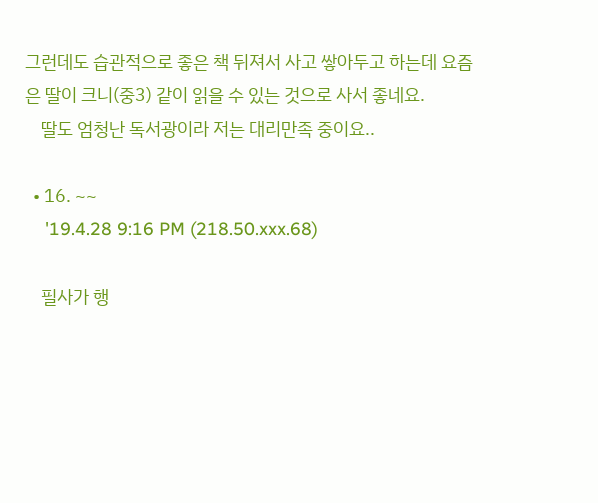그런데도 습관적으로 좋은 책 뒤져서 사고 쌓아두고 하는데 요즘은 딸이 크니(중3) 같이 읽을 수 있는 것으로 사서 좋네요.
    딸도 엄청난 독서광이라 저는 대리만족 중이요..

  • 16. ~~
    '19.4.28 9:16 PM (218.50.xxx.68)

    필사가 행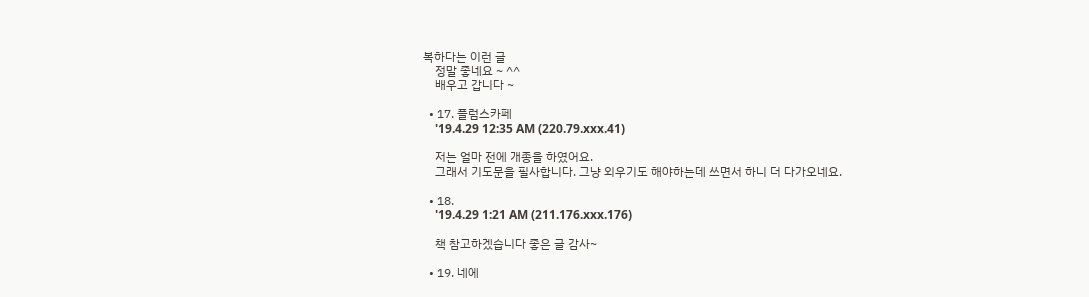복하다는 이런 글
    정말 좋네요 ~ ^^
    배우고 갑니다 ~

  • 17. 플럼스카페
    '19.4.29 12:35 AM (220.79.xxx.41)

    저는 얼마 전에 개종을 하였어요.
    그래서 기도문을 필사합니다. 그냥 외우기도 해야하는데 쓰면서 하니 더 다가오네요.

  • 18.
    '19.4.29 1:21 AM (211.176.xxx.176)

    책 참고하겠습니다 좋은 글 감사~

  • 19. 네에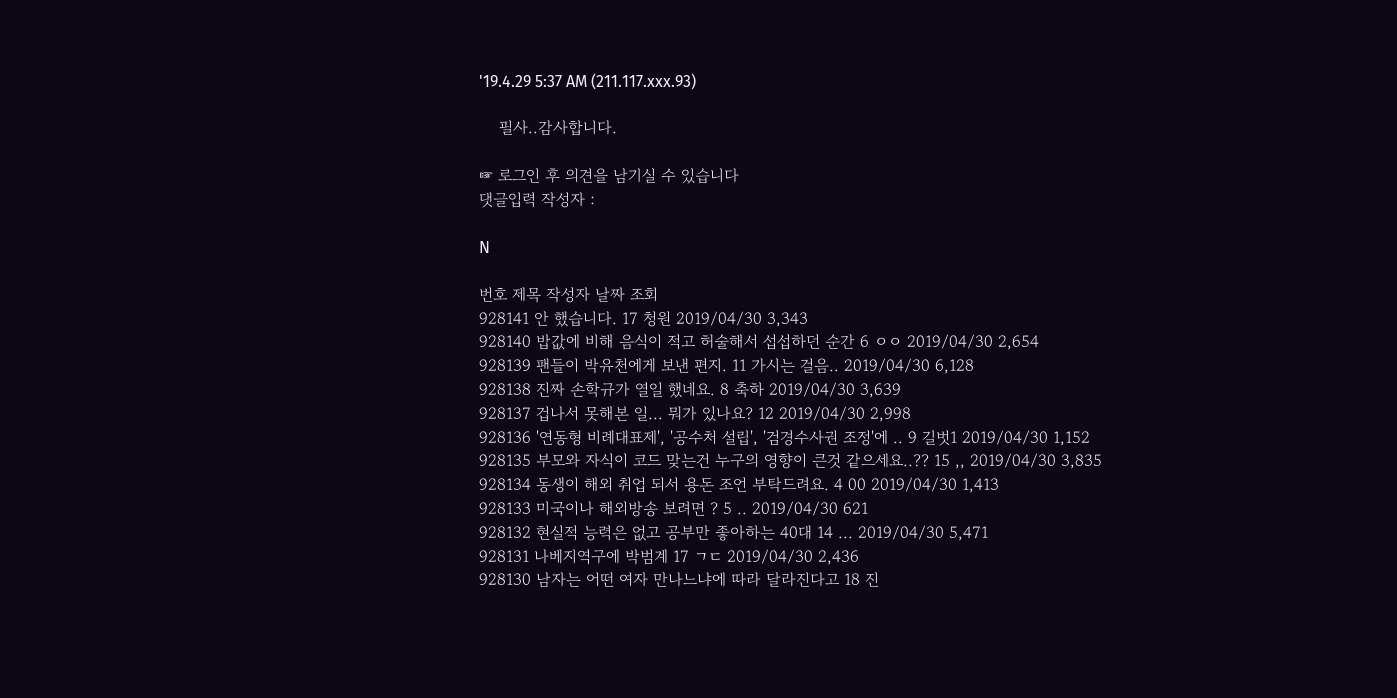'19.4.29 5:37 AM (211.117.xxx.93)

    필사..감사합니다.

☞ 로그인 후 의견을 남기실 수 있습니다
댓글입력 작성자 :

N

번호 제목 작성자 날짜 조회
928141 안 했습니다. 17 청원 2019/04/30 3,343
928140 밥값에 비해 음식이 적고 허술해서 섭섭하던 순간 6 ㅇㅇ 2019/04/30 2,654
928139 팬들이 박유천에게 보낸 편지. 11 가시는 걸음.. 2019/04/30 6,128
928138 진짜 손학규가 열일 했네요. 8 축하 2019/04/30 3,639
928137 겁나서 못해본 일... 뭐가 있나요? 12 2019/04/30 2,998
928136 '연동형 비례대표제', '공수처 설립', '검경수사권 조정'에 .. 9 길벗1 2019/04/30 1,152
928135 부모와 자식이 코드 맞는건 누구의 영향이 큰것 같으세요..?? 15 ,, 2019/04/30 3,835
928134 동생이 해외 취업 되서 용돈 조언 부탁드려요. 4 00 2019/04/30 1,413
928133 미국이나 해외방송 보려면 ? 5 .. 2019/04/30 621
928132 현실적 능력은 없고 공부만 좋아하는 40대 14 ... 2019/04/30 5,471
928131 나베지역구에 박범계 17 ㄱㄷ 2019/04/30 2,436
928130 남자는 어떤 여자 만나느냐에 따라 달라진다고 18 진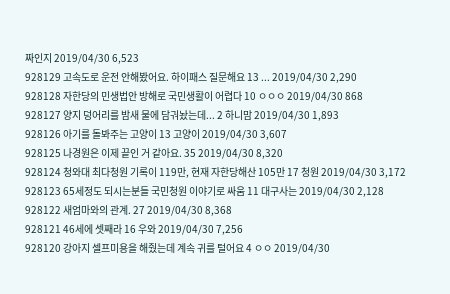짜인지 2019/04/30 6,523
928129 고속도로 운전 안해봤어요. 하이패스 질문해요 13 ... 2019/04/30 2,290
928128 자한당의 민생법안 방해로 국민생활이 어렵다 10 ㅇㅇㅇ 2019/04/30 868
928127 양지 덩어리를 밤새 물에 담궈놨는데... 2 하니맘 2019/04/30 1,893
928126 아기를 돌봐주는 고양이 13 고양이 2019/04/30 3,607
928125 나경원은 이제 끝인 거 같아요. 35 2019/04/30 8,320
928124 청와대 최다청원 기록이 119만, 현재 자한당해산 105만 17 청원 2019/04/30 3,172
928123 65세정도 되시는분들 국민청원 이야기로 싸움 11 대구사는 2019/04/30 2,128
928122 새엄마와의 관계. 27 2019/04/30 8,368
928121 46세에 셋째라 16 우와 2019/04/30 7,256
928120 강아지 셀프미용을 해줬는데 계속 귀를 털어요 4 ㅇㅇ 2019/04/30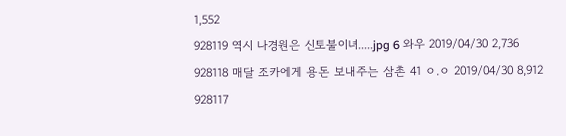1,552
928119 역시 나경원은 신토불이녀.....jpg 6 와우 2019/04/30 2,736
928118 매달 조카에게 용돈 보내주는 삼촌 41 ㅇ.ㅇ 2019/04/30 8,912
928117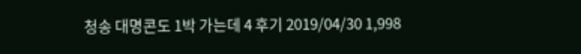청송 대명콘도 1박 가는데 4 후기 2019/04/30 1,998